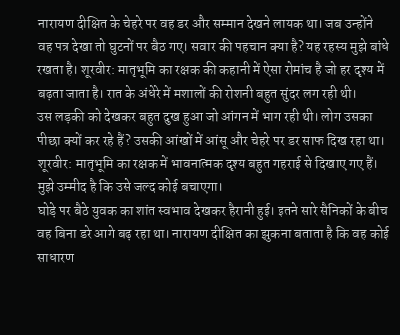नारायण दीक्षित के चेहरे पर वह डर और सम्मान देखने लायक था। जब उन्होंने वह पत्र देखा तो घुटनों पर बैठ गए। सवार की पहचान क्या है? यह रहस्य मुझे बांधे रखता है। शूरवीर: मातृभूमि का रक्षक की कहानी में ऐसा रोमांच है जो हर दृश्य में बढ़ता जाता है। रात के अंधेरे में मशालों की रोशनी बहुत सुंदर लग रही थी।
उस लड़की को देखकर बहुत दुख हुआ जो आंगन में भाग रही थी। लोग उसका पीछा क्यों कर रहे हैं? उसकी आंखों में आंसू और चेहरे पर डर साफ दिख रहा था। शूरवीर: मातृभूमि का रक्षक में भावनात्मक दृश्य बहुत गहराई से दिखाए गए हैं। मुझे उम्मीद है कि उसे जल्द कोई बचाएगा।
घोड़े पर बैठे युवक का शांत स्वभाव देखकर हैरानी हुई। इतने सारे सैनिकों के बीच वह बिना डरे आगे बढ़ रहा था। नारायण दीक्षित का झुकना बताता है कि वह कोई साधारण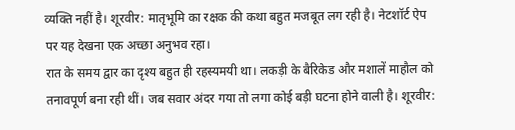व्यक्ति नहीं है। शूरवीर: मातृभूमि का रक्षक की कथा बहुत मजबूत लग रही है। नेटशॉर्ट ऐप पर यह देखना एक अच्छा अनुभव रहा।
रात के समय द्वार का दृश्य बहुत ही रहस्यमयी था। लकड़ी के बैरिकेड और मशालें माहौल को तनावपूर्ण बना रही थीं। जब सवार अंदर गया तो लगा कोई बड़ी घटना होने वाली है। शूरवीर: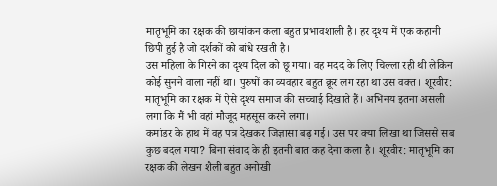मातृभूमि का रक्षक की छायांकन कला बहुत प्रभावशाली है। हर दृश्य में एक कहानी छिपी हुई है जो दर्शकों को बांधे रखती है।
उस महिला के गिरने का दृश्य दिल को छू गया। वह मदद के लिए चिल्ला रही थी लेकिन कोई सुनने वाला नहीं था। पुरुषों का व्यवहार बहुत क्रूर लग रहा था उस वक्त। शूरवीर: मातृभूमि का रक्षक में ऐसे दृश्य समाज की सच्चाई दिखाते हैं। अभिनय इतना असली लगा कि मैं भी वहां मौजूद महसूस करने लगा।
कमांडर के हाथ में वह पत्र देखकर जिज्ञासा बढ़ गई। उस पर क्या लिखा था जिससे सब कुछ बदल गया? बिना संवाद के ही इतनी बात कह देना कला है। शूरवीर: मातृभूमि का रक्षक की लेखन शैली बहुत अनोखी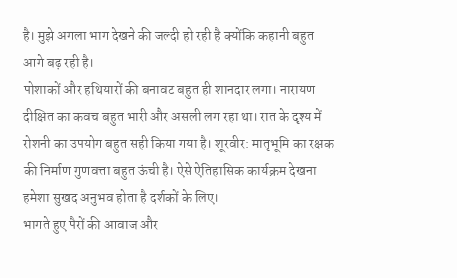है। मुझे अगला भाग देखने की जल्दी हो रही है क्योंकि कहानी बहुत आगे बढ़ रही है।
पोशाकों और हथियारों की बनावट बहुत ही शानदार लगा। नारायण दीक्षित का कवच बहुत भारी और असली लग रहा था। रात के दृश्य में रोशनी का उपयोग बहुत सही किया गया है। शूरवीर: मातृभूमि का रक्षक की निर्माण गुणवत्ता बहुत ऊंची है। ऐसे ऐतिहासिक कार्यक्रम देखना हमेशा सुखद अनुभव होता है दर्शकों के लिए।
भागते हुए पैरों की आवाज और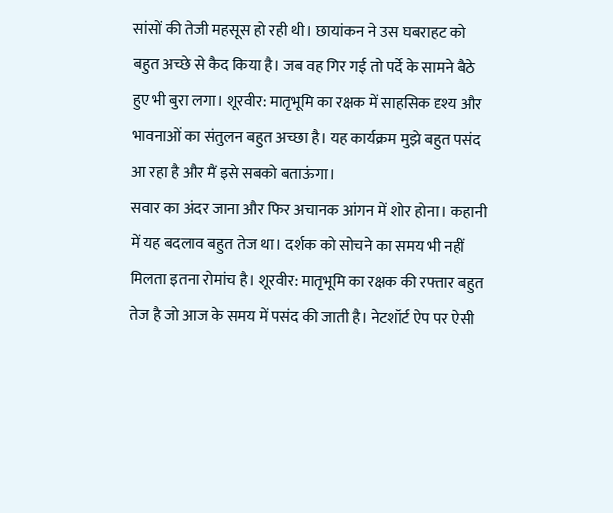सांसों की तेजी महसूस हो रही थी। छायांकन ने उस घबराहट को बहुत अच्छे से कैद किया है। जब वह गिर गई तो पर्दे के सामने बैठे हुए भी बुरा लगा। शूरवीर: मातृभूमि का रक्षक में साहसिक दृश्य और भावनाओं का संतुलन बहुत अच्छा है। यह कार्यक्रम मुझे बहुत पसंद आ रहा है और मैं इसे सबको बताऊंगा।
सवार का अंदर जाना और फिर अचानक आंगन में शोर होना। कहानी में यह बदलाव बहुत तेज था। दर्शक को सोचने का समय भी नहीं मिलता इतना रोमांच है। शूरवीर: मातृभूमि का रक्षक की रफ्तार बहुत तेज है जो आज के समय में पसंद की जाती है। नेटशॉर्ट ऐप पर ऐसी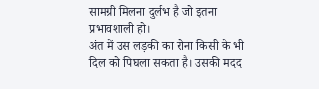सामग्री मिलना दुर्लभ है जो इतना प्रभावशाली हो।
अंत में उस लड़की का रोना किसी के भी दिल को पिघला सकता है। उसकी मदद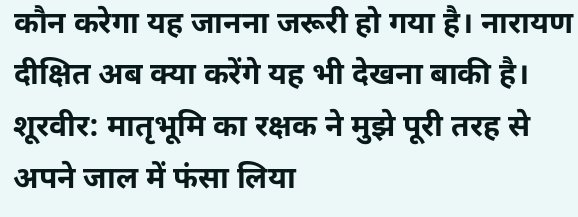कौन करेगा यह जानना जरूरी हो गया है। नारायण दीक्षित अब क्या करेंगे यह भी देखना बाकी है। शूरवीर: मातृभूमि का रक्षक ने मुझे पूरी तरह से अपने जाल में फंसा लिया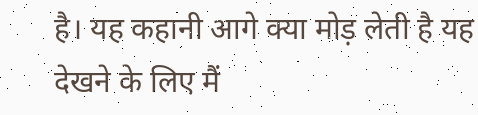है। यह कहानी आगे क्या मोड़ लेती है यह देखने के लिए मैं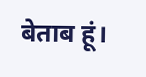बेताब हूं।